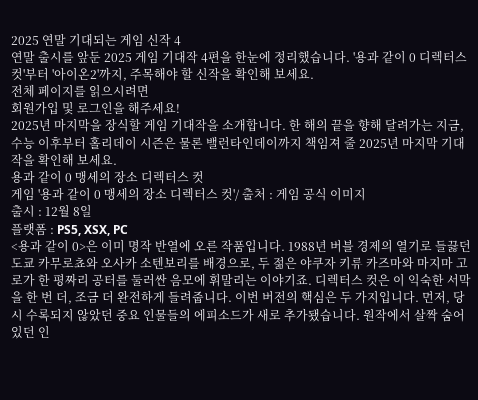2025 연말 기대되는 게임 신작 4
연말 출시를 앞둔 2025 게임 기대작 4편을 한눈에 정리했습니다. '용과 같이 0 디렉터스 컷'부터 '아이온2'까지, 주목해야 할 신작을 확인해 보세요.
전체 페이지를 읽으시려면
회원가입 및 로그인을 해주세요!
2025년 마지막을 장식할 게임 기대작을 소개합니다. 한 해의 끝을 향해 달려가는 지금, 수능 이후부터 홀리데이 시즌은 물론 밸런타인데이까지 책임져 줄 2025년 마지막 기대작을 확인해 보세요.
용과 같이 0 맹세의 장소 디렉터스 컷
게임 '용과 같이 0 맹세의 장소 디렉터스 컷'/ 출처 : 게임 공식 이미지
출시 : 12월 8일
플랫폼 : PS5, XSX, PC
<용과 같이 0>은 이미 명작 반열에 오른 작품입니다. 1988년 버블 경제의 열기로 들끓던 도쿄 카무로쵸와 오사카 소텐보리를 배경으로, 두 젊은 야쿠자 키류 카즈마와 마지마 고로가 한 평짜리 공터를 둘러싼 음모에 휘말리는 이야기죠. 디렉터스 컷은 이 익숙한 서막을 한 번 더, 조금 더 완전하게 들려줍니다. 이번 버전의 핵심은 두 가지입니다. 먼저, 당시 수록되지 않았던 중요 인물들의 에피소드가 새로 추가됐습니다. 원작에서 살짝 숨어 있던 인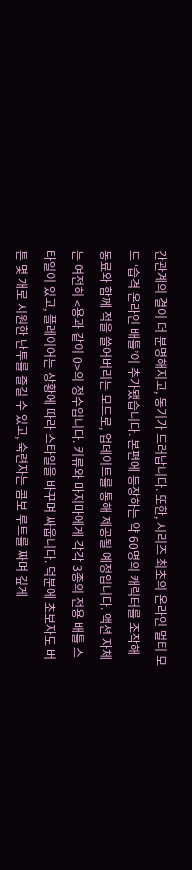간관계의 결이 더 분명해지고, 동기가 드러납니다. 또한, 시리즈 최초의 온라인 멀티 모드 ‘습격 온라인 배틀’이 추가됐습니다. 본편에 등장하는 약 60명의 캐릭터를 조작해 동료와 함께 적을 쓸어버리는 모드로, 업데이트를 통해 제공될 예정입니다. 액션 자체는 여전히 <용과 같이 0>의 정수입니다. 키류와 마지마에게 각각 3종의 전용 배틀 스타일이 있고, 플레이어는 상황에 따라 스타일을 바꾸며 싸웁니다. 덕분에 초보자도 버튼 몇 개로 시원한 난투를 즐길 수 있고, 숙련자는 콤보 루트를 짜며 깊게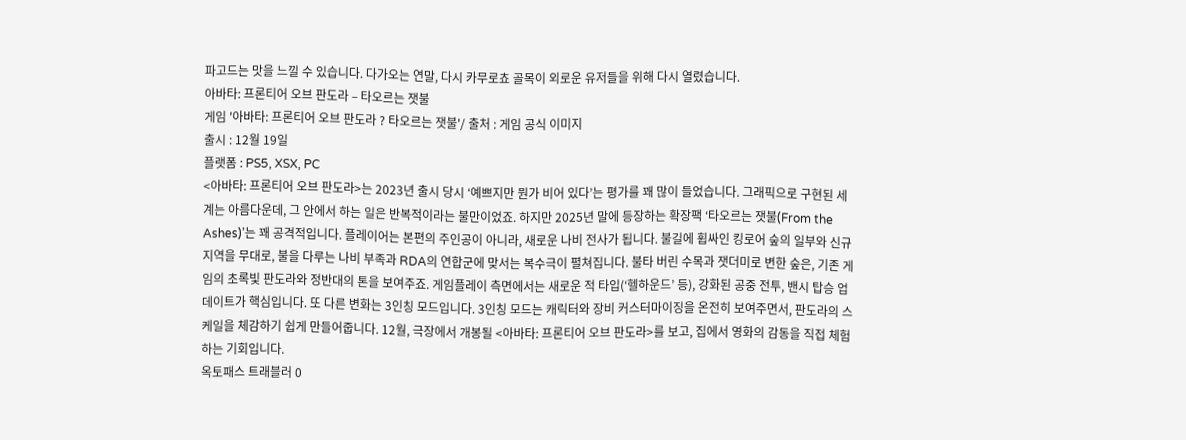파고드는 맛을 느낄 수 있습니다. 다가오는 연말, 다시 카무로쵸 골목이 외로운 유저들을 위해 다시 열렸습니다.
아바타: 프론티어 오브 판도라 – 타오르는 잿불
게임 '아바타: 프론티어 오브 판도라 ? 타오르는 잿불'/ 출처 : 게임 공식 이미지
출시 : 12월 19일
플랫폼 : PS5, XSX, PC
<아바타: 프론티어 오브 판도라>는 2023년 출시 당시 ‘예쁘지만 뭔가 비어 있다’는 평가를 꽤 많이 들었습니다. 그래픽으로 구현된 세계는 아름다운데, 그 안에서 하는 일은 반복적이라는 불만이었죠. 하지만 2025년 말에 등장하는 확장팩 ‘타오르는 잿불(From the Ashes)’는 꽤 공격적입니다. 플레이어는 본편의 주인공이 아니라, 새로운 나비 전사가 됩니다. 불길에 휩싸인 킹로어 숲의 일부와 신규 지역을 무대로, 불을 다루는 나비 부족과 RDA의 연합군에 맞서는 복수극이 펼쳐집니다. 불타 버린 수목과 잿더미로 변한 숲은, 기존 게임의 초록빛 판도라와 정반대의 톤을 보여주죠. 게임플레이 측면에서는 새로운 적 타입(‘헬하운드’ 등), 강화된 공중 전투, 밴시 탑승 업데이트가 핵심입니다. 또 다른 변화는 3인칭 모드입니다. 3인칭 모드는 캐릭터와 장비 커스터마이징을 온전히 보여주면서, 판도라의 스케일을 체감하기 쉽게 만들어줍니다. 12월, 극장에서 개봉될 <아바타: 프론티어 오브 판도라>를 보고, 집에서 영화의 감동을 직접 체험하는 기회입니다.
옥토패스 트래블러 0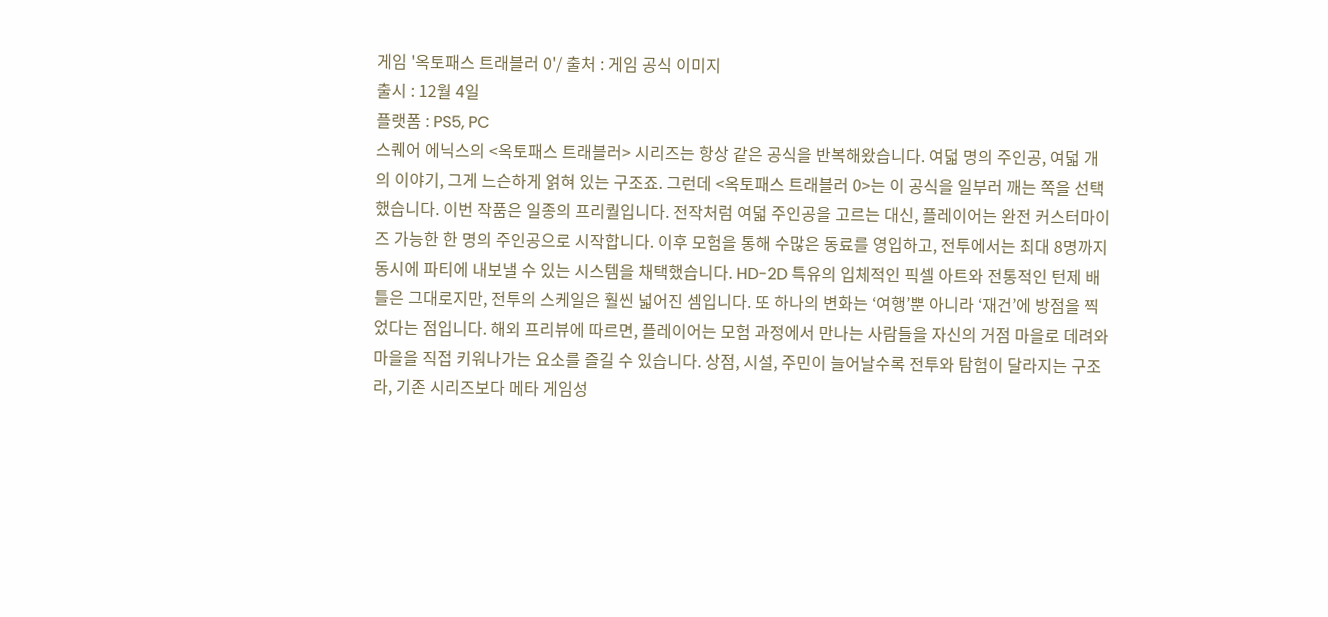게임 '옥토패스 트래블러 0'/ 출처 : 게임 공식 이미지
출시 : 12월 4일
플랫폼 : PS5, PC
스퀘어 에닉스의 <옥토패스 트래블러> 시리즈는 항상 같은 공식을 반복해왔습니다. 여덟 명의 주인공, 여덟 개의 이야기, 그게 느슨하게 얽혀 있는 구조죠. 그런데 <옥토패스 트래블러 0>는 이 공식을 일부러 깨는 쪽을 선택했습니다. 이번 작품은 일종의 프리퀄입니다. 전작처럼 여덟 주인공을 고르는 대신, 플레이어는 완전 커스터마이즈 가능한 한 명의 주인공으로 시작합니다. 이후 모험을 통해 수많은 동료를 영입하고, 전투에서는 최대 8명까지 동시에 파티에 내보낼 수 있는 시스템을 채택했습니다. HD-2D 특유의 입체적인 픽셀 아트와 전통적인 턴제 배틀은 그대로지만, 전투의 스케일은 훨씬 넓어진 셈입니다. 또 하나의 변화는 ‘여행’뿐 아니라 ‘재건’에 방점을 찍었다는 점입니다. 해외 프리뷰에 따르면, 플레이어는 모험 과정에서 만나는 사람들을 자신의 거점 마을로 데려와 마을을 직접 키워나가는 요소를 즐길 수 있습니다. 상점, 시설, 주민이 늘어날수록 전투와 탐험이 달라지는 구조라, 기존 시리즈보다 메타 게임성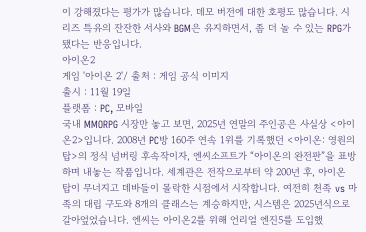이 강해졌다는 평가가 많습니다. 데모 버전에 대한 호평도 많습니다. 시리즈 특유의 잔잔한 서사와 BGM은 유지하면서, 좀 더 놀 수 있는 RPG가 됐다는 반응입니다.
아이온2
게임 '아이온 2'/ 출처 : 게임 공식 이미지
출시 : 11월 19일
플랫폼 : PC, 모바일
국내 MMORPG 시장만 놓고 보면, 2025년 연말의 주인공은 사실상 <아이온2>입니다. 2008년 PC방 160주 연속 1위를 기록했던 <아이온: 영원의 탑>의 정식 넘버링 후속작이자, 엔씨소프트가 “아이온의 완전판”을 표방하며 내놓는 작품입니다. 세계관은 전작으로부터 약 200년 후, 아이온 탑이 무너지고 데바들이 몰락한 시점에서 시작합니다. 여전히 천족 vs 마족의 대립 구도와 8개의 클래스는 계승하지만, 시스템은 2025년식으로 갈아엎었습니다. 엔씨는 아이온2를 위해 언리얼 엔진5를 도입했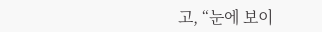고, “눈에 보이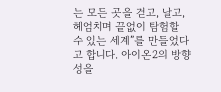는 모든 곳을 걷고, 날고, 헤엄치며 끝없이 탐험할 수 있는 세계”를 만들었다고 합니다. 아이온2의 방향성을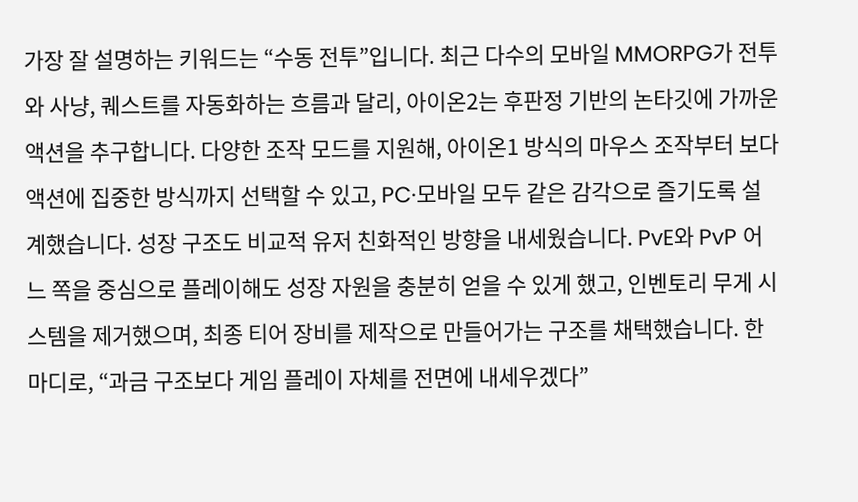가장 잘 설명하는 키워드는 “수동 전투”입니다. 최근 다수의 모바일 MMORPG가 전투와 사냥, 퀘스트를 자동화하는 흐름과 달리, 아이온2는 후판정 기반의 논타깃에 가까운 액션을 추구합니다. 다양한 조작 모드를 지원해, 아이온1 방식의 마우스 조작부터 보다 액션에 집중한 방식까지 선택할 수 있고, PC·모바일 모두 같은 감각으로 즐기도록 설계했습니다. 성장 구조도 비교적 유저 친화적인 방향을 내세웠습니다. PvE와 PvP 어느 쪽을 중심으로 플레이해도 성장 자원을 충분히 얻을 수 있게 했고, 인벤토리 무게 시스템을 제거했으며, 최종 티어 장비를 제작으로 만들어가는 구조를 채택했습니다. 한마디로, “과금 구조보다 게임 플레이 자체를 전면에 내세우겠다”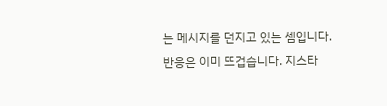는 메시지를 던지고 있는 셈입니다. 반응은 이미 뜨겁습니다. 지스타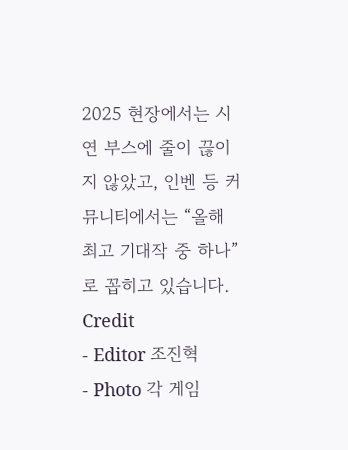2025 현장에서는 시연 부스에 줄이 끊이지 않았고, 인벤 등 커뮤니티에서는 “올해 최고 기대작 중 하나”로 꼽히고 있습니다.
Credit
- Editor 조진혁
- Photo 각 게임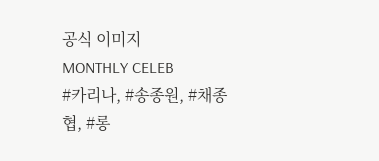공식 이미지
MONTHLY CELEB
#카리나, #송종원, #채종협, #롱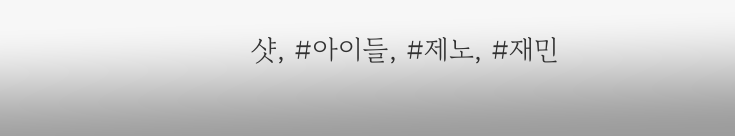샷, #아이들, #제노, #재민